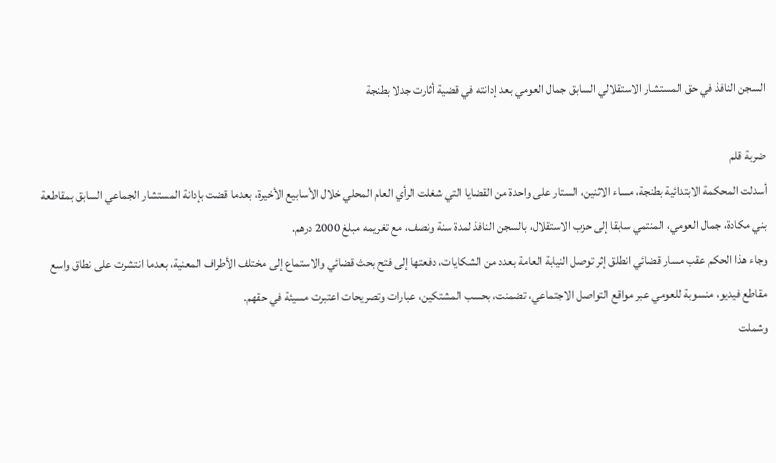السجن النافذ في حق المستشار الاستقلالي السابق جمال العومي بعد إدانته في قضية أثارت جدلا بطنجة

ضربة قلم
أسدلت المحكمة الابتدائية بطنجة، مساء الاثنين، الستار على واحدة من القضايا التي شغلت الرأي العام المحلي خلال الأسابيع الأخيرة، بعدما قضت بإدانة المستشار الجماعي السابق بمقاطعة بني مكادة، جمال العومي، المنتمي سابقا إلى حزب الاستقلال، بالسجن النافذ لمدة سنة ونصف، مع تغريمه مبلغ 2000 درهم.
وجاء هذا الحكم عقب مسار قضائي انطلق إثر توصل النيابة العامة بعدد من الشكايات، دفعتها إلى فتح بحث قضائي والاستماع إلى مختلف الأطراف المعنية، بعدما انتشرت على نطاق واسع مقاطع فيديو، منسوبة للعومي عبر مواقع التواصل الاجتماعي، تضمنت، بحسب المشتكين، عبارات وتصريحات اعتبرت مسيئة في حقهم.
وشملت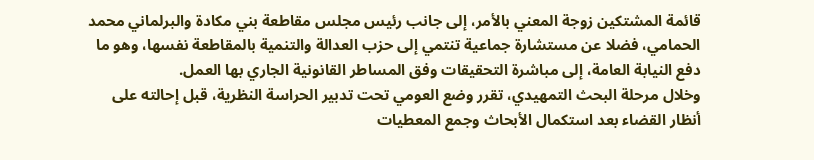قائمة المشتكين زوجة المعني بالأمر، إلى جانب رئيس مجلس مقاطعة بني مكادة والبرلماني محمد الحمامي، فضلا عن مستشارة جماعية تنتمي إلى حزب العدالة والتنمية بالمقاطعة نفسها، وهو ما دفع النيابة العامة، إلى مباشرة التحقيقات وفق المساطر القانونية الجاري بها العمل.
وخلال مرحلة البحث التمهيدي، تقرر وضع العومي تحت تدبير الحراسة النظرية، قبل إحالته على أنظار القضاء بعد استكمال الأبحاث وجمع المعطيات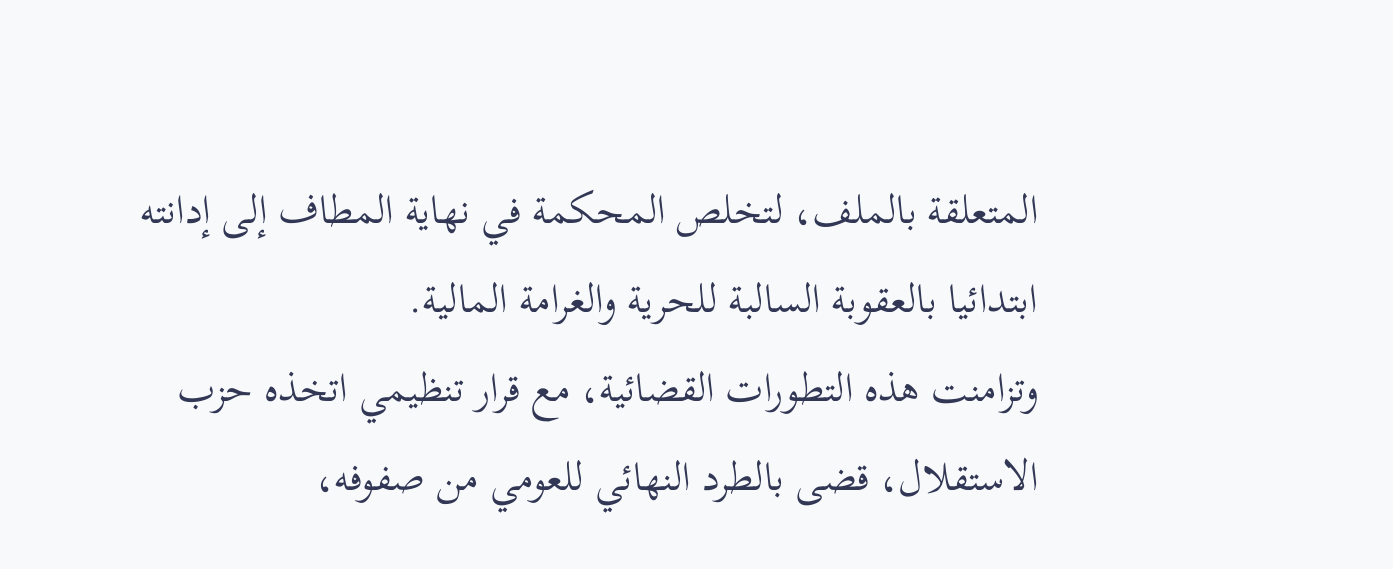المتعلقة بالملف، لتخلص المحكمة في نهاية المطاف إلى إدانته ابتدائيا بالعقوبة السالبة للحرية والغرامة المالية.
وتزامنت هذه التطورات القضائية، مع قرار تنظيمي اتخذه حزب الاستقلال، قضى بالطرد النهائي للعومي من صفوفه،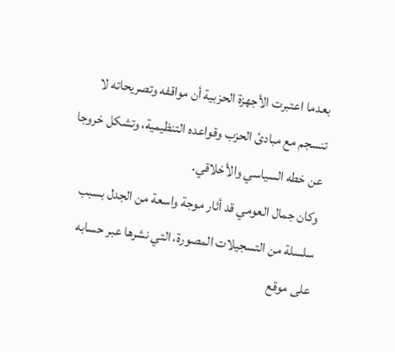بعدما اعتبرت الأجهزة الحزبية أن مواقفه وتصريحاته لا تنسجم مع مبادئ الحزب وقواعده التنظيمية، وتشكل خروجا عن خطه السياسي والأخلاقي.
وكان جمال العومي قد أثار موجة واسعة من الجدل بسبب سلسلة من التسجيلات المصورة، التي نشرها عبر حسابه على موقع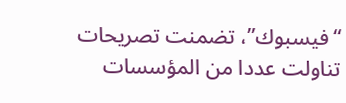“فيسبوك”، تضمنت تصريحات تناولت عددا من المؤسسات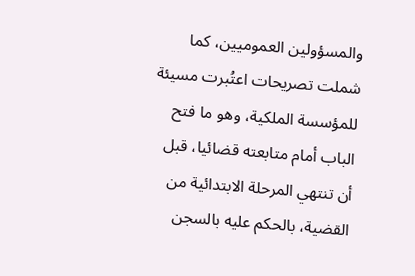والمسؤولين العموميين، كما شملت تصريحات اعتُبرت مسيئة للمؤسسة الملكية، وهو ما فتح الباب أمام متابعته قضائيا، قبل أن تنتهي المرحلة الابتدائية من القضية، بالحكم عليه بالسجن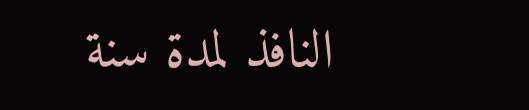النافذ لمدة سنة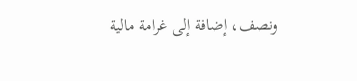ونصف، إضافة إلى غرامة مالية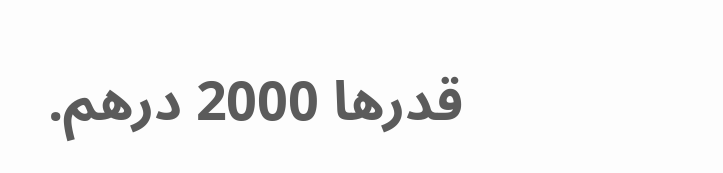قدرها 2000 درهم.